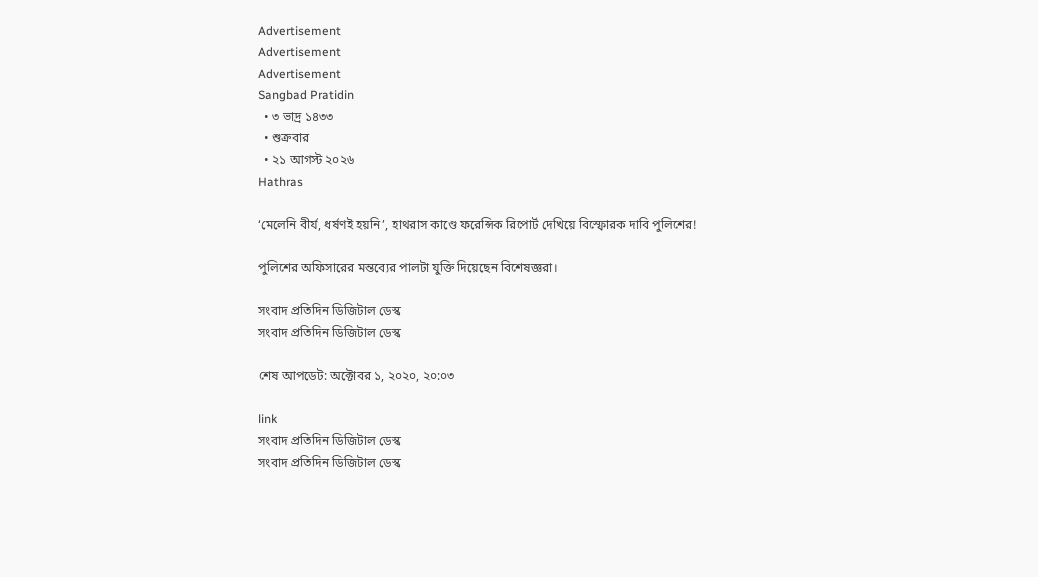Advertisement
Advertisement
Advertisement
Sangbad Pratidin
  • ৩ ভাদ্র ১৪৩৩
  • শুক্রবার
  • ২১ আগস্ট ২০২৬
Hathras

‘মেলেনি বীর্য, ধর্ষণই হয়নি’, হাথরাস কাণ্ডে ফরেন্সিক রিপোর্ট দেখিয়ে বিস্ফোরক দাবি পুলিশের!

পুলিশের অফিসারের মন্তব্যের পালটা যুক্তি দিয়েছেন বিশেষজ্ঞরা।

সংবাদ প্রতিদিন ডিজিটাল ডেস্ক
সংবাদ প্রতিদিন ডিজিটাল ডেস্ক

শেষ আপডেট: অক্টোবর ১, ২০২০, ২০:০৩

link
সংবাদ প্রতিদিন ডিজিটাল ডেস্ক
সংবাদ প্রতিদিন ডিজিটাল ডেস্ক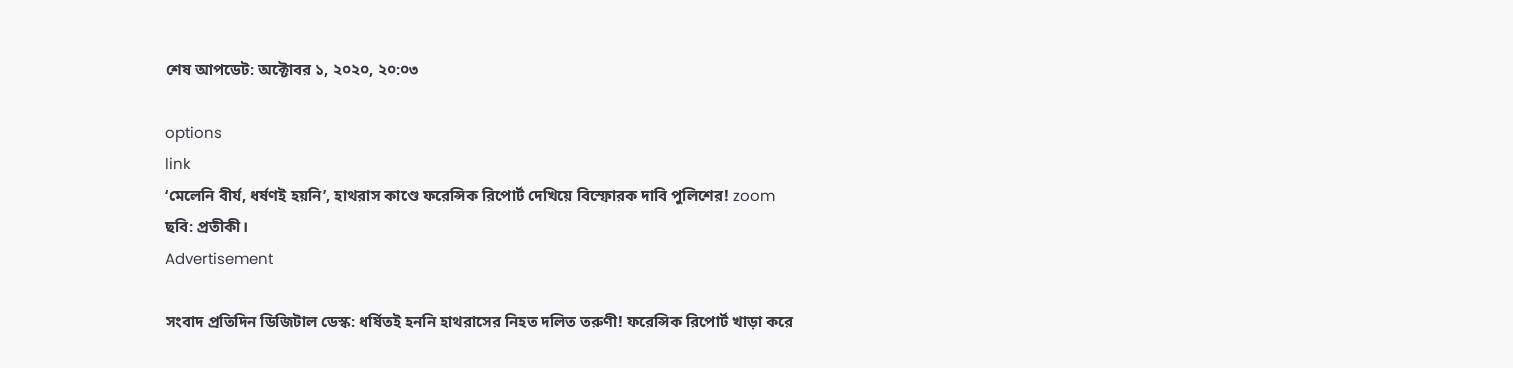শেষ আপডেট: অক্টোবর ১, ২০২০, ২০:০৩

options
link
‘মেলেনি বীর্য, ধর্ষণই হয়নি’, হাথরাস কাণ্ডে ফরেন্সিক রিপোর্ট দেখিয়ে বিস্ফোরক দাবি পুলিশের! zoom
ছবি: প্রতীকী।
Advertisement

সংবাদ প্রতিদিন ডিজিটাল ডেস্ক: ধর্ষিতই হননি হাথরাসের নিহত দলিত তরুণী! ফরেন্সিক রিপোর্ট খাড়া করে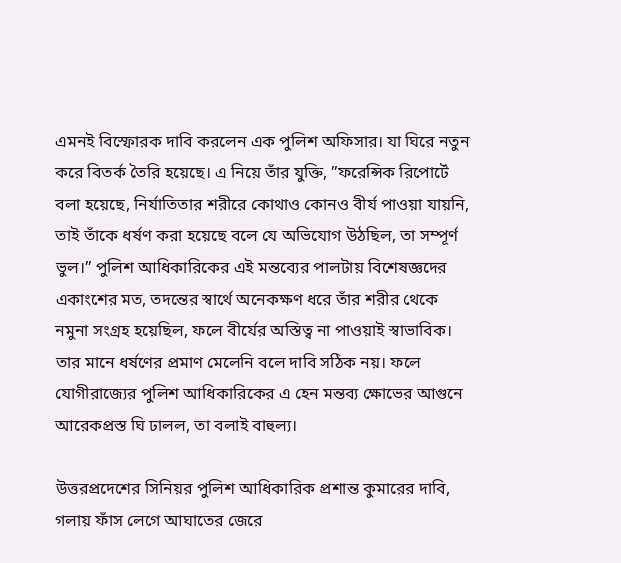এমনই বিস্ফোরক দাবি করলেন এক পুলিশ অফিসার। যা ঘিরে নতুন করে বিতর্ক তৈরি হয়েছে। এ নিয়ে তাঁর যুক্তি, ”ফরেন্সিক রিপোর্টে বলা হয়েছে, নির্যাতিতার শরীরে কোথাও কোনও বীর্য পাওয়া যায়নি, তাই তাঁকে ধর্ষণ করা হয়েছে বলে যে অভিযোগ উঠছিল, তা সম্পূর্ণ ভুল।” পুলিশ আধিকারিকের এই মন্তব্যের পালটায় বিশেষজ্ঞদের একাংশের মত, তদন্তের স্বার্থে অনেকক্ষণ ধরে তাঁর শরীর থেকে নমুনা সংগ্রহ হয়েছিল, ফলে বীর্যের অস্তিত্ব না পাওয়াই স্বাভাবিক। তার মানে ধর্ষণের প্রমাণ মেলেনি বলে দাবি সঠিক নয়। ফলে যোগীরাজ্যের পুলিশ আধিকারিকের এ হেন মন্তব্য ক্ষোভের আগুনে আরেকপ্রস্ত ঘি ঢালল, তা বলাই বাহুল্য।

উত্তরপ্রদেশের সিনিয়র পুলিশ আধিকারিক প্রশান্ত কুমারের দাবি, গলায় ফাঁস লেগে আঘাতের জেরে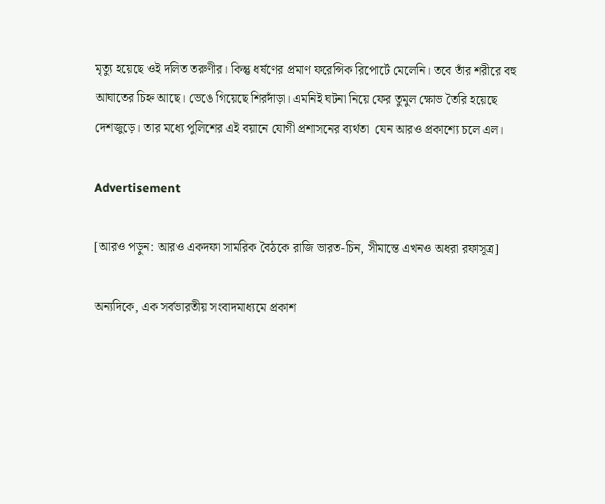মৃত্যু হয়েছে ওই দলিত তরুণীর। কিন্তু ধর্ষণের প্রমাণ ফরেন্সিক রিপোর্টে মেলেনি। তবে তাঁর শরীরে বহু আঘাতের চিহ্ন আছে। ভেঙে গিয়েছে শিরদাঁড়া। এমনিই ঘটনা নিয়ে ফের তুমুল ক্ষোভ তৈরি হয়েছে দেশজুড়ে। তার মধ্যে পুলিশের এই বয়ানে যোগী প্রশাসনের ব্যর্থতা  যেন আরও প্রকাশ্যে চলে এল।

Advertisement

[আরও পড়ুন: আরও একদফা সামরিক বৈঠকে রাজি ভারত-চিন, সীমান্তে এখনও অধরা রফাসূত্র]

অন্যদিকে, এক সর্বভারতীয় সংবাদমাধ্যমে প্রকাশ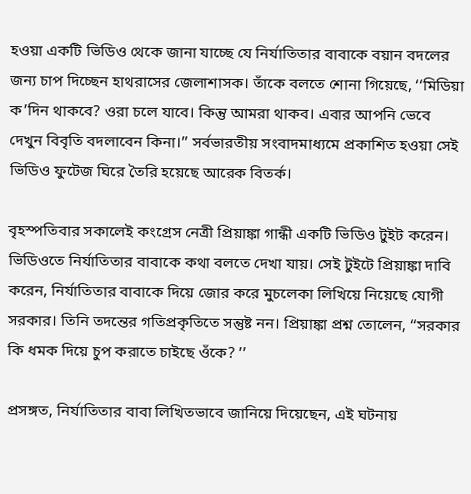হওয়া একটি ভিডিও থেকে জানা যাচ্ছে যে নির্যাতিতার বাবাকে বয়ান বদলের জন্য চাপ দিচ্ছেন হাথরাসের জেলাশাসক। তাঁকে বলতে শোনা গিয়েছে, ‘‘মিডিয়া ক’দিন থাকবে? ওরা চলে যাবে। কিন্তু আমরা থাকব। এবার আপনি ভেবে দেখুন বিবৃতি বদলাবেন কিনা।’’ সর্বভারতীয় সংবাদমাধ্যমে প্রকাশিত হওয়া সেই ভিডিও ফুটেজ ঘিরে তৈরি হয়েছে আরেক বিতর্ক।

বৃহস্পতিবার সকালেই কংগ্রেস নেত্রী প্রিয়াঙ্কা গান্ধী একটি ভিডিও টুইট করেন। ভিডিওতে নির্যাতিতার বাবাকে কথা বলতে দেখা যায়। সেই টুইটে প্রিয়াঙ্কা দাবি করেন, নির্যাতিতার বাবাকে দিয়ে জোর করে মুচলেকা লিখিয়ে নিয়েছে যোগী সরকার। তিনি তদন্তের গতিপ্রকৃতিতে সন্তুষ্ট নন। প্রিয়াঙ্কা প্রশ্ন তোলেন, ‘‘সরকার কি ধমক দিয়ে চুপ করাতে চাইছে ওঁকে? ’’

প্রসঙ্গত, নির্যাতিতার বাবা লিখিতভাবে জানিয়ে দিয়েছেন, এই ঘটনায়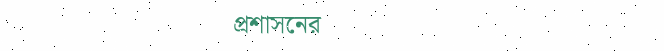প্রশাসনের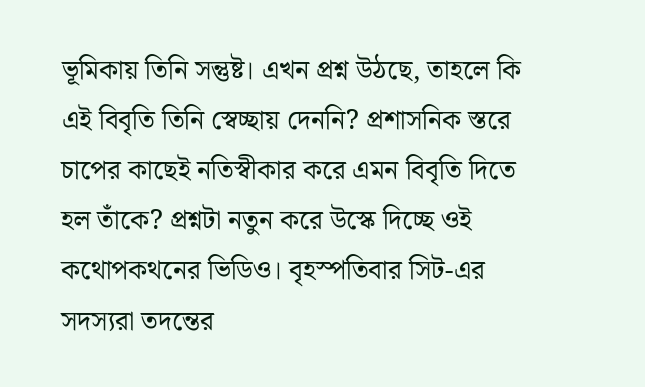ভূমিকায় তিনি সন্তুষ্ট। এখন প্রশ্ন উঠছে, তাহলে কি এই বিবৃতি তিনি স্বেচ্ছায় দেননি? প্রশাসনিক স্তরে চাপের কাছেই নতিস্বীকার করে এমন বিবৃতি দিতে হল তাঁকে? প্রশ্নটা নতুন করে উস্কে দিচ্ছে ওই কথোপকথনের ভিডিও। বৃহস্পতিবার সিট-এর সদস্যরা তদন্তের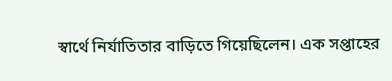স্বার্থে নির্যাতিতার বাড়িতে গিয়েছিলেন। এক সপ্তাহের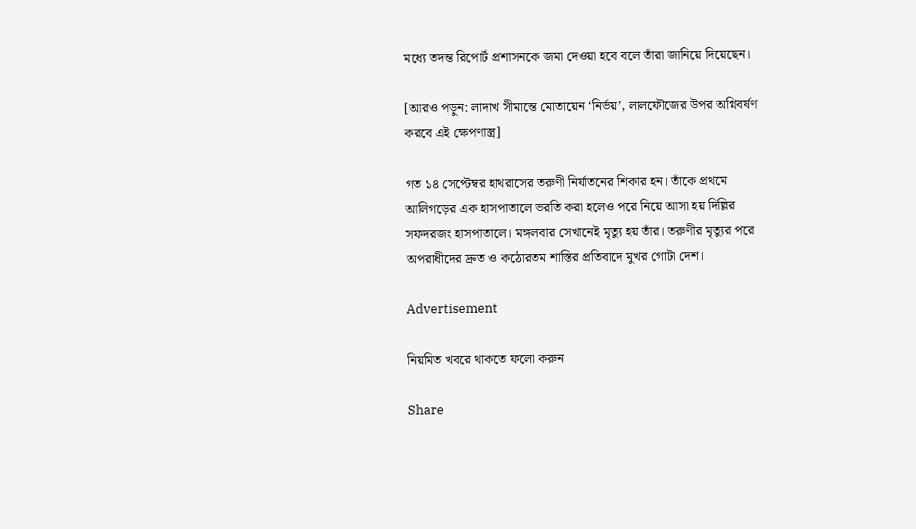মধ্যে তদন্ত রিপোর্ট প্রশাসনকে জমা দেওয়া হবে বলে তাঁরা জানিয়ে দিয়েছেন।

[আরও পড়ুন: লাদাখ সীমান্তে মোতায়েন ‘নির্ভয়’, লালফৌজের উপর অগ্নিবর্ষণ করবে এই ক্ষেপণাস্ত্র]

গত ১৪ সেপ্টেম্বর হাথরাসের তরুণী নির্যাতনের শিকার হন। তাঁকে প্রথমে আলিগড়ের এক হাসপাতালে ভরতি করা হলেও পরে নিয়ে আসা হয় দিল্লির সফদরজং হাসপাতালে। মঙ্গলবার সেখানেই মৃত্যু হয় তাঁর। তরুণীর মৃত্যুর পরে অপরাধীদের দ্রুত ও কঠোরতম শাস্তির প্রতিবাদে মুখর গোটা দেশ।

Advertisement

নিয়মিত খবরে থাকতে ফলো করুন

Share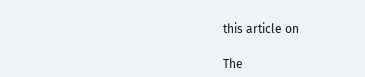this article on

The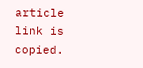article link is copied.